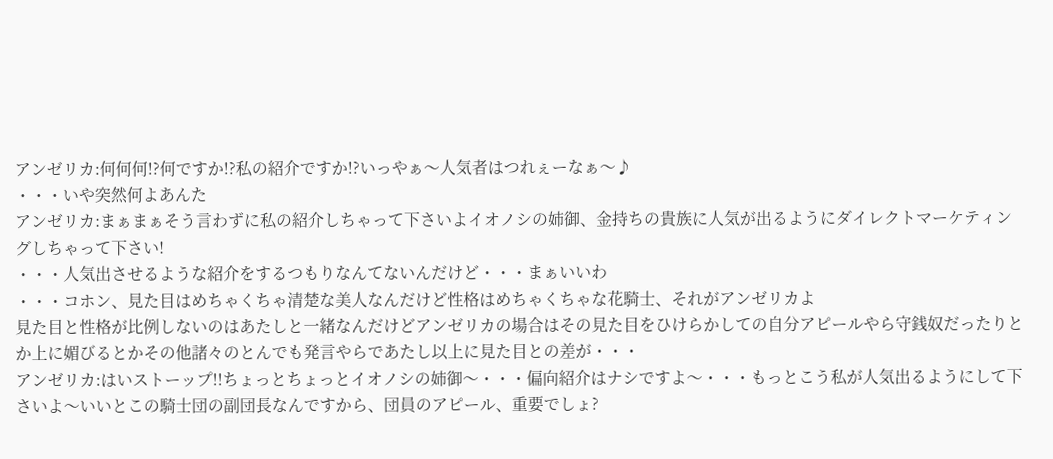アンゼリカ:何何何!?何ですか!?私の紹介ですか!?いっやぁ〜人気者はつれぇーなぁ〜♪
・・・いや突然何よあんた
アンゼリカ:まぁまぁそう言わずに私の紹介しちゃって下さいよイオノシの姉御、金持ちの貴族に人気が出るようにダイレクトマーケティングしちゃって下さい!
・・・人気出させるような紹介をするつもりなんてないんだけど・・・まぁいいわ
・・・コホン、見た目はめちゃくちゃ清楚な美人なんだけど性格はめちゃくちゃな花騎士、それがアンゼリカよ
見た目と性格が比例しないのはあたしと一緒なんだけどアンゼリカの場合はその見た目をひけらかしての自分アピールやら守銭奴だったりとか上に媚びるとかその他諸々のとんでも発言やらであたし以上に見た目との差が・・・
アンゼリカ:はいストーップ!!ちょっとちょっとイオノシの姉御〜・・・偏向紹介はナシですよ〜・・・もっとこう私が人気出るようにして下さいよ〜いいとこの騎士団の副団長なんですから、団員のアピール、重要でしょ?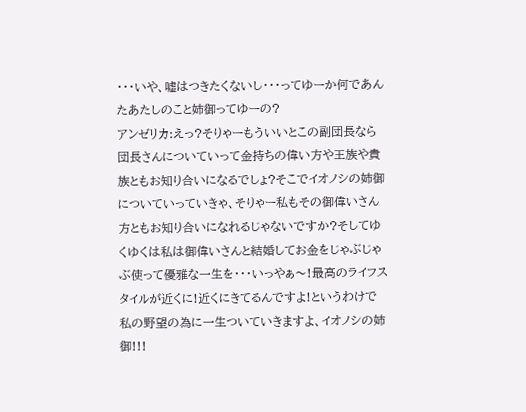・・・いや、嘘はつきたくないし・・・ってゆーか何であんたあたしのこと姉御ってゆーの?
アンゼリカ:えっ?そりゃーもういいとこの副団長なら団長さんについていって金持ちの偉い方や王族や貴族ともお知り合いになるでしょ?そこでイオノシの姉御についていっていきゃ、そりゃー私もその御偉いさん方ともお知り合いになれるじゃないですか?そしてゆくゆくは私は御偉いさんと結婚してお金をじゃぶじゃぶ使って優雅な一生を・・・いっやぁ〜!最高のライフスタイルが近くに!近くにきてるんですよ!というわけで私の野望の為に一生ついていきますよ、イオノシの姉御!!!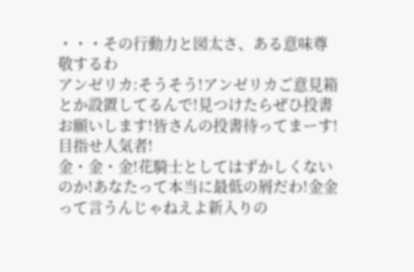・・・その行動力と図太さ、ある意味尊敬するわ
アンゼリカ:そうそう!アンゼリカご意見箱とか設置してるんで!見つけたらぜひ投書お願いします!皆さんの投書待ってまーす!目指せ人気者!
金・金・金!花騎士としてはずかしくないのか!あなたって本当に最低の屑だわ!金金って言うんじゃねえよ新入りの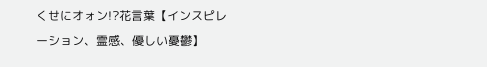くせにオォン!?花言葉【インスピレーション、霊感、優しい憂鬱】